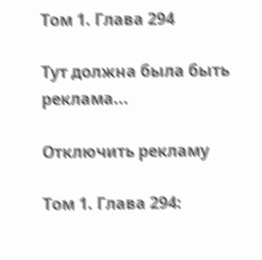Том 1. Глава 294

Тут должна была быть реклама...

Отключить рекламу

Том 1. Глава 294: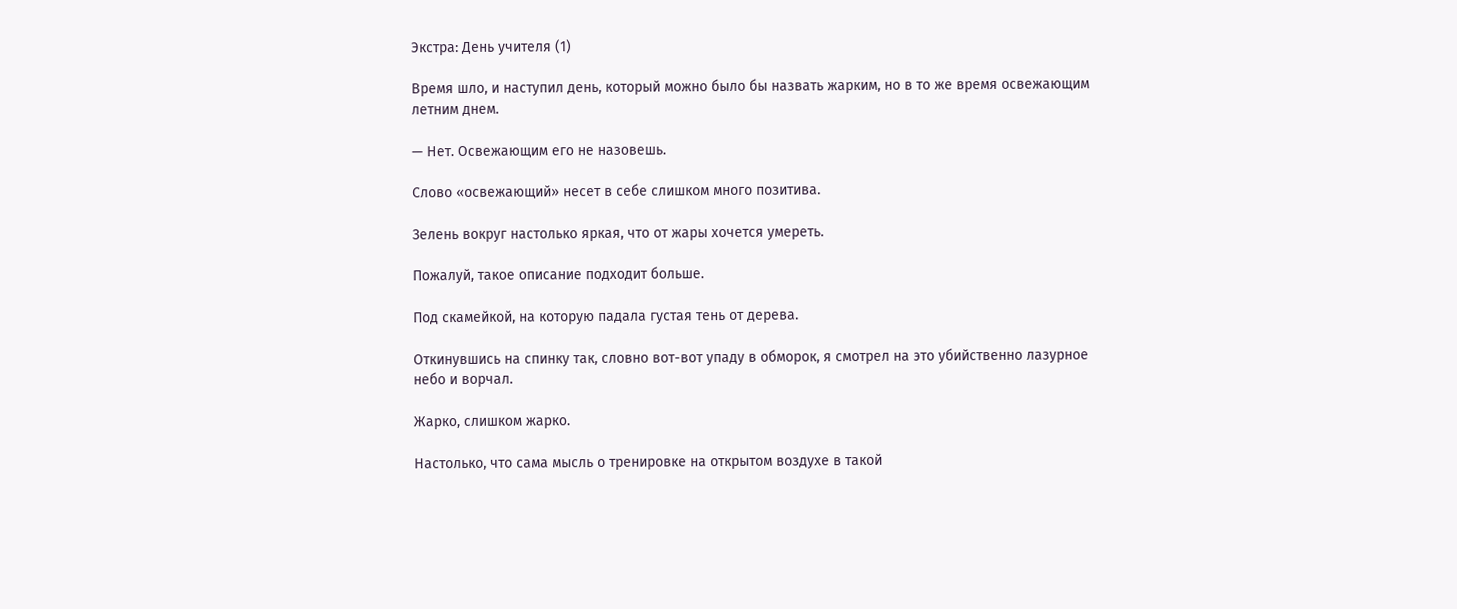Экстра: День учителя (1)

Время шло, и наступил день, который можно было бы назвать жарким, но в то же время освежающим летним днем.

— Нет. Освежающим его не назовешь.

Слово «освежающий» несет в себе слишком много позитива.

Зелень вокруг настолько яркая, что от жары хочется умереть.

Пожалуй, такое описание подходит больше.

Под скамейкой, на которую падала густая тень от дерева.

Откинувшись на спинку так, словно вот-вот упаду в обморок, я смотрел на это убийственно лазурное небо и ворчал.

Жарко, слишком жарко.

Настолько, что сама мысль о тренировке на открытом воздухе в такой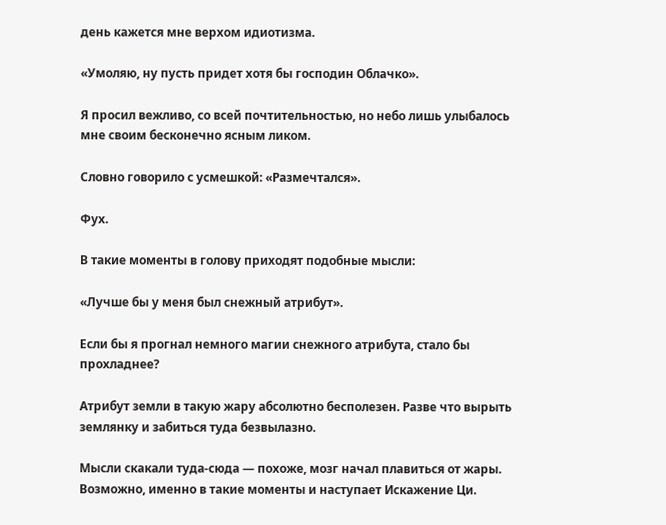день кажется мне верхом идиотизма.

«Умоляю, ну пусть придет хотя бы господин Облачко».

Я просил вежливо, со всей почтительностью, но небо лишь улыбалось мне своим бесконечно ясным ликом.

Словно говорило с усмешкой: «Размечтался».

Фух.

В такие моменты в голову приходят подобные мысли:

«Лучше бы у меня был снежный атрибут».

Если бы я прогнал немного магии снежного атрибута, стало бы прохладнее?

Атрибут земли в такую жару абсолютно бесполезен. Разве что вырыть землянку и забиться туда безвылазно.

Мысли скакали туда-сюда — похоже, мозг начал плавиться от жары. Возможно, именно в такие моменты и наступает Искажение Ци.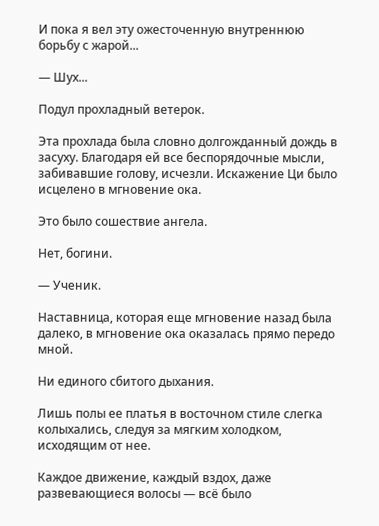И пока я вел эту ожесточенную внутреннюю борьбу с жарой...

— Шух...

Подул прохладный ветерок.

Эта прохлада была словно долгожданный дождь в засуху. Благодаря ей все беспорядочные мысли, забивавшие голову, исчезли. Искажение Ци было исцелено в мгновение ока.

Это было сошествие ангела.

Нет, богини.

— Ученик.

Наставница, которая еще мгновение назад была далеко, в мгновение ока оказалась прямо передо мной.

Ни единого сбитого дыхания.

Лишь полы ее платья в восточном стиле слегка колыхались, следуя за мягким холодком, исходящим от нее.

Каждое движение, каждый вздох, даже развевающиеся волосы — всё было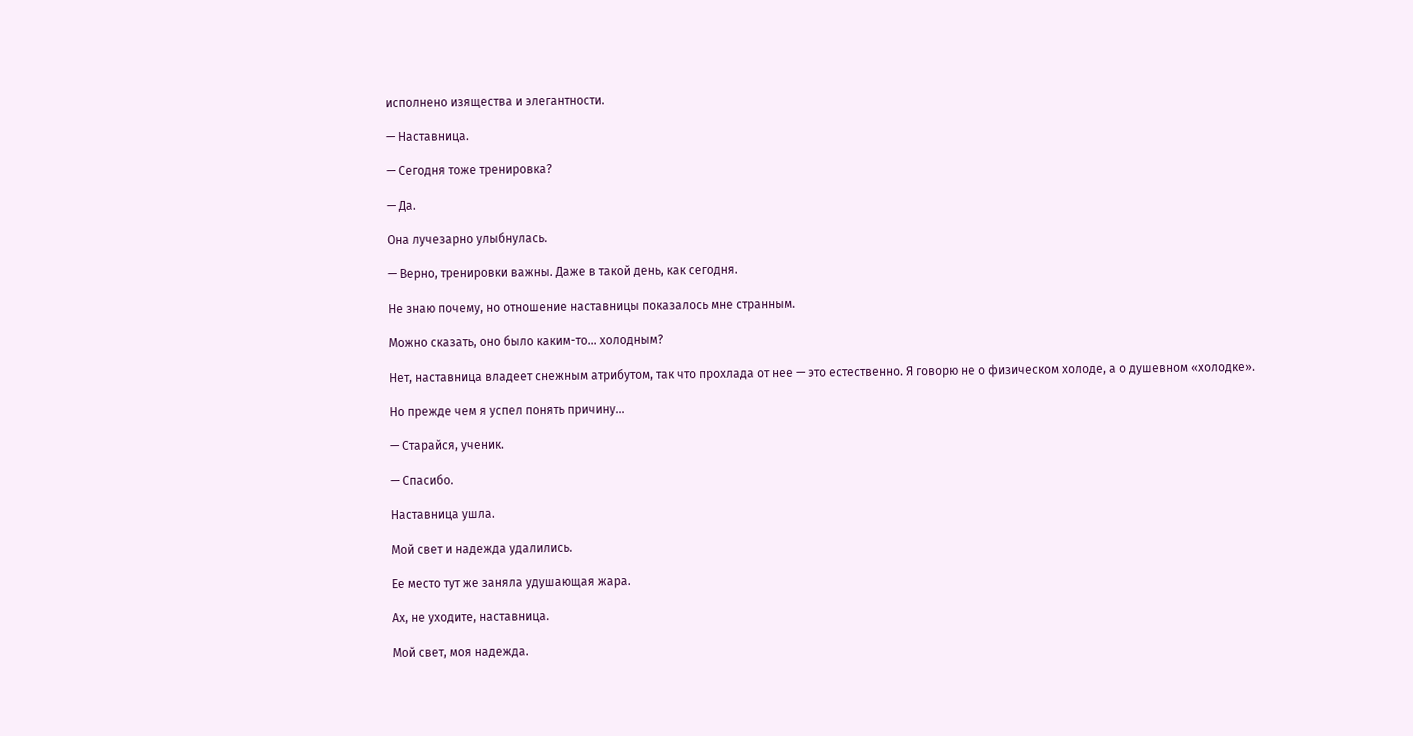исполнено изящества и элегантности.

— Наставница.

— Сегодня тоже тренировка?

— Да.

Она лучезарно улыбнулась.

— Верно, тренировки важны. Даже в такой день, как сегодня.

Не знаю почему, но отношение наставницы показалось мне странным.

Можно сказать, оно было каким-то... холодным?

Нет, наставница владеет снежным атрибутом, так что прохлада от нее — это естественно. Я говорю не о физическом холоде, а о душевном «холодке».

Но прежде чем я успел понять причину...

— Старайся, ученик.

— Спасибо.

Наставница ушла.

Мой свет и надежда удалились.

Ее место тут же заняла удушающая жара.

Ах, не уходите, наставница.

Мой свет, моя надежда.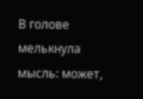В голове мелькнула мысль: может,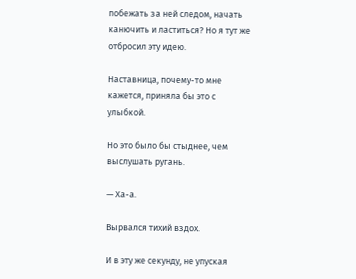побежать за ней следом, начать канючить и ластиться? Но я тут же отбросил эту идею.

Наставница, почему-то мне кажется, приняла бы это с улыбкой.

Но это было бы стыднее, чем выслушать ругань.

— Ха-а.

Вырвался тихий вздох.

И в эту же секунду, не упуская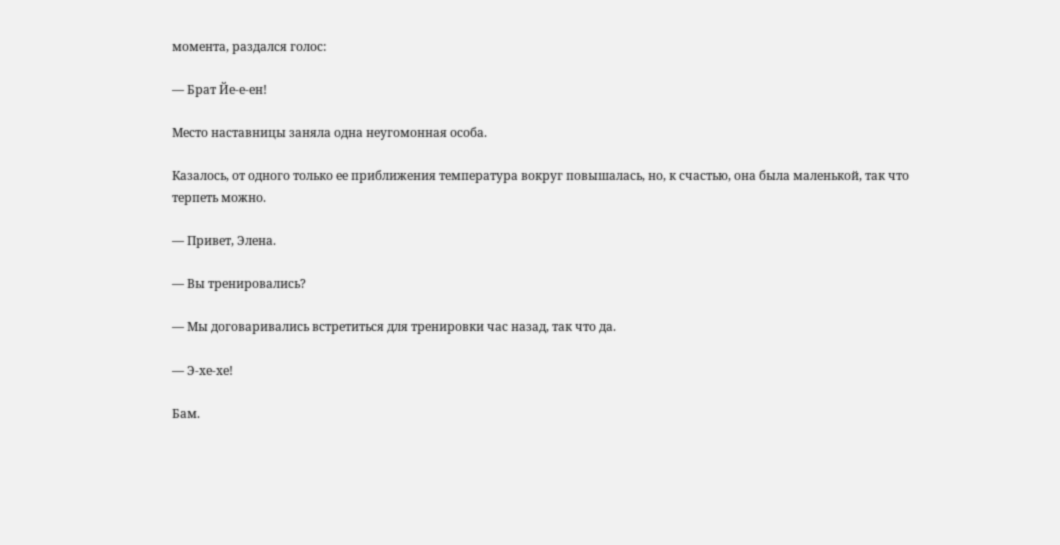момента, раздался голос:

— Брат Йе-е-ен!

Место наставницы заняла одна неугомонная особа.

Казалось, от одного только ее приближения температура вокруг повышалась, но, к счастью, она была маленькой, так что терпеть можно.

— Привет, Элена.

— Вы тренировались?

— Мы договаривались встретиться для тренировки час назад, так что да.

— Э-хе-хе!

Бам.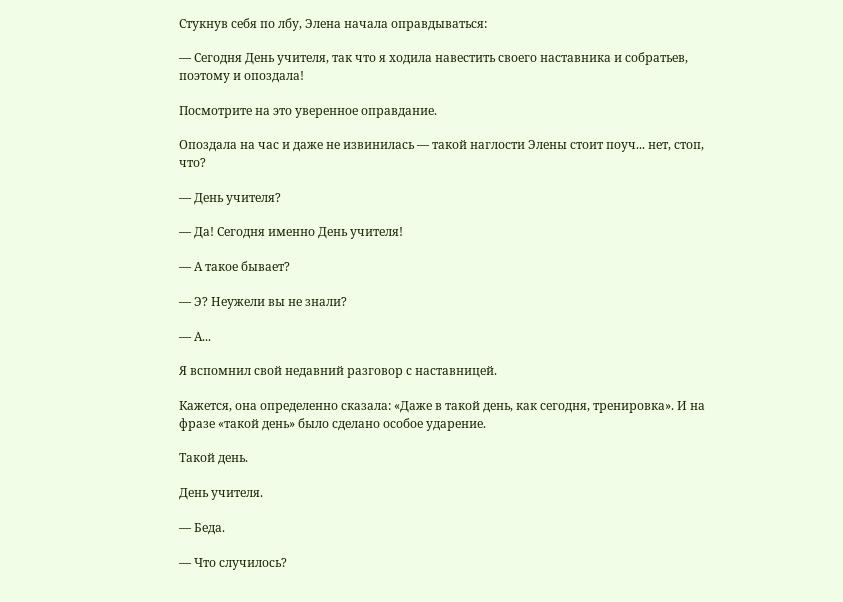Стукнув себя по лбу, Элена начала оправдываться:

— Сегодня День учителя, так что я ходила навестить своего наставника и собратьев, поэтому и опоздала!

Посмотрите на это уверенное оправдание.

Опоздала на час и даже не извинилась — такой наглости Элены стоит поуч... нет, стоп, что?

— День учителя?

— Да! Сегодня именно День учителя!

— А такое бывает?

— Э? Неужели вы не знали?

— А...

Я вспомнил свой недавний разговор с наставницей.

Кажется, она определенно сказала: «Даже в такой день, как сегодня, тренировка». И на фразе «такой день» было сделано особое ударение.

Такой день.

День учителя.

— Беда.

— Что случилось?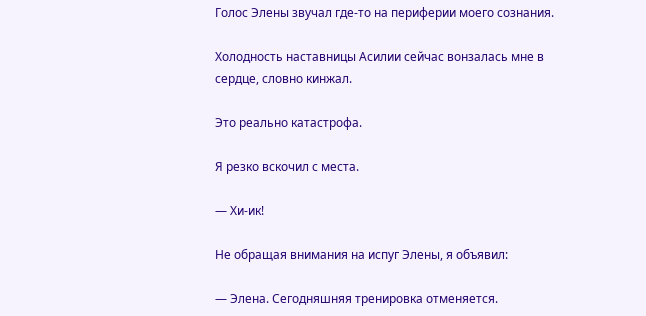Голос Элены звучал где-то на периферии моего сознания.

Холодность наставницы Асилии сейчас вонзалась мне в сердце, словно кинжал.

Это реально катастрофа.

Я резко вскочил с места.

— Хи-ик!

Не обращая внимания на испуг Элены, я объявил:

— Элена. Сегодняшняя тренировка отменяется.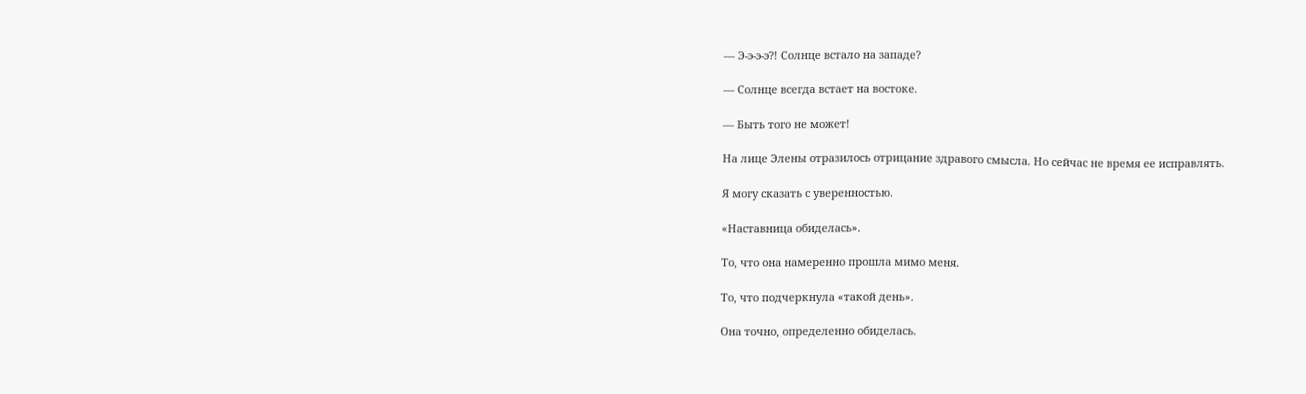— Э-э-э-э?! Солнце встало на западе?

— Солнце всегда встает на востоке.

— Быть того не может!

На лице Элены отразилось отрицание здравого смысла. Но сейчас не время ее исправлять.

Я могу сказать с уверенностью.

«Наставница обиделась».

То, что она намеренно прошла мимо меня.

То, что подчеркнула «такой день».

Она точно, определенно обиделась.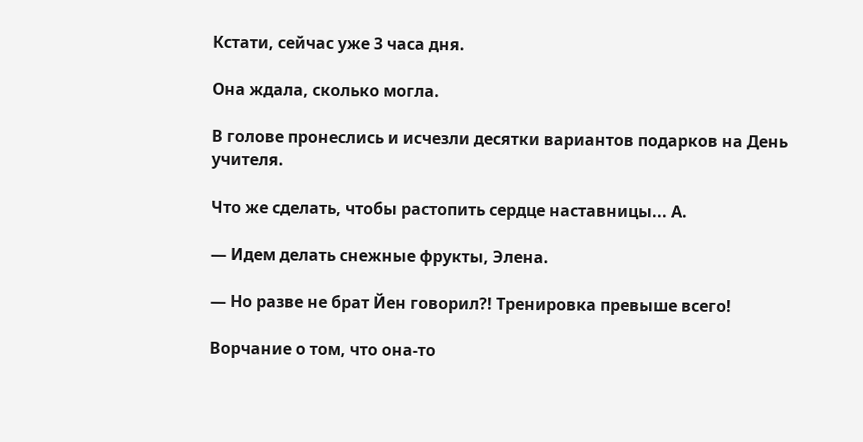Кстати, сейчас уже 3 часа дня.

Она ждала, сколько могла.

В голове пронеслись и исчезли десятки вариантов подарков на День учителя.

Что же сделать, чтобы растопить сердце наставницы... А.

— Идем делать снежные фрукты, Элена.

— Но разве не брат Йен говорил?! Тренировка превыше всего!

Ворчание о том, что она-то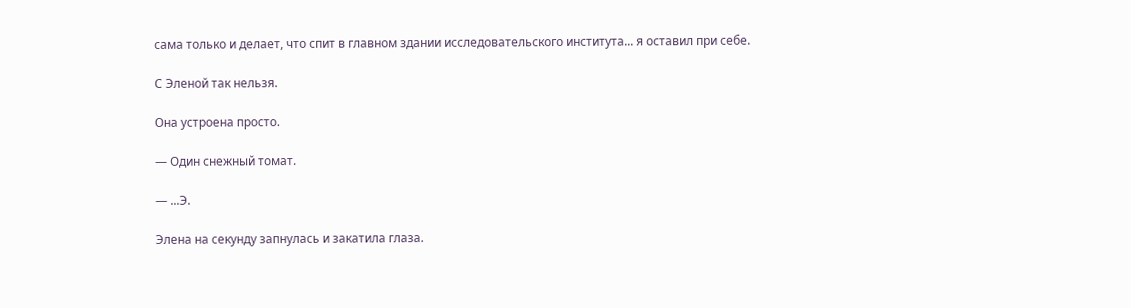сама только и делает, что спит в главном здании исследовательского института... я оставил при себе.

С Эленой так нельзя.

Она устроена просто.

— Один снежный томат.

— ...Э.

Элена на секунду запнулась и закатила глаза.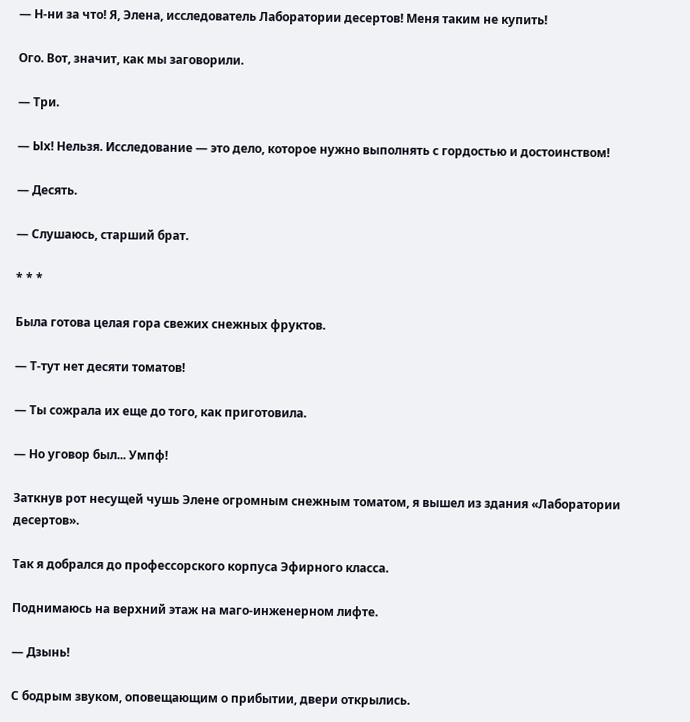— Н-ни за что! Я, Элена, исследователь Лаборатории десертов! Меня таким не купить!

Ого. Вот, значит, как мы заговорили.

— Три.

— Ых! Нельзя. Исследование — это дело, которое нужно выполнять с гордостью и достоинством!

— Десять.

— Слушаюсь, старший брат.

* * *

Была готова целая гора свежих снежных фруктов.

— Т-тут нет десяти томатов!

— Ты сожрала их еще до того, как приготовила.

— Но уговор был... Умпф!

Заткнув рот несущей чушь Элене огромным снежным томатом, я вышел из здания «Лаборатории десертов».

Так я добрался до профессорского корпуса Эфирного класса.

Поднимаюсь на верхний этаж на маго-инженерном лифте.

— Дзынь!

С бодрым звуком, оповещающим о прибытии, двери открылись.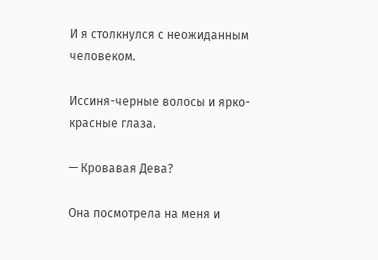И я столкнулся с неожиданным человеком.

Иссиня-черные волосы и ярко-красные глаза.

— Кровавая Дева?

Она посмотрела на меня и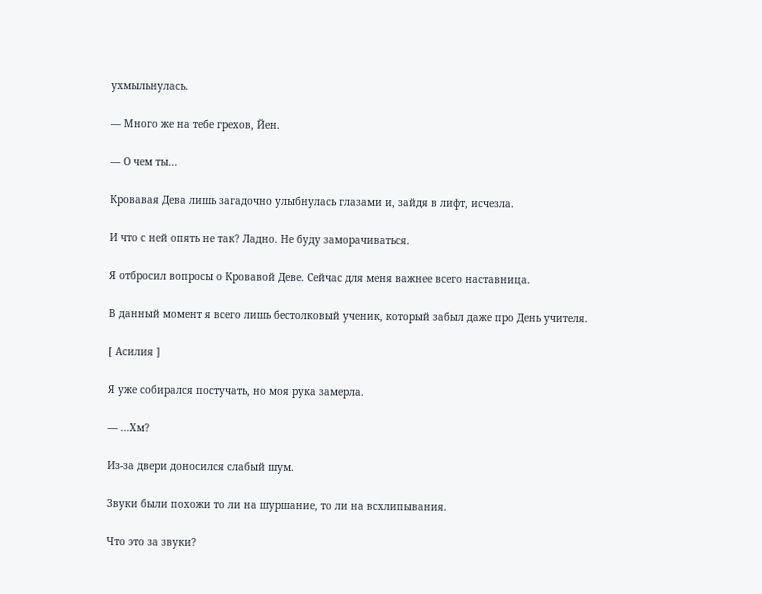ухмыльнулась.

— Много же на тебе грехов, Йен.

— О чем ты...

Кровавая Дева лишь загадочно улыбнулась глазами и, зайдя в лифт, исчезла.

И что с ней опять не так? Ладно. Не буду заморачиваться.

Я отбросил вопросы о Кровавой Деве. Сейчас для меня важнее всего наставница.

В данный момент я всего лишь бестолковый ученик, который забыл даже про День учителя.

[ Асилия ]

Я уже собирался постучать, но моя рука замерла.

— ...Хм?

Из-за двери доносился слабый шум.

Звуки были похожи то ли на шуршание, то ли на всхлипывания.

Что это за звуки?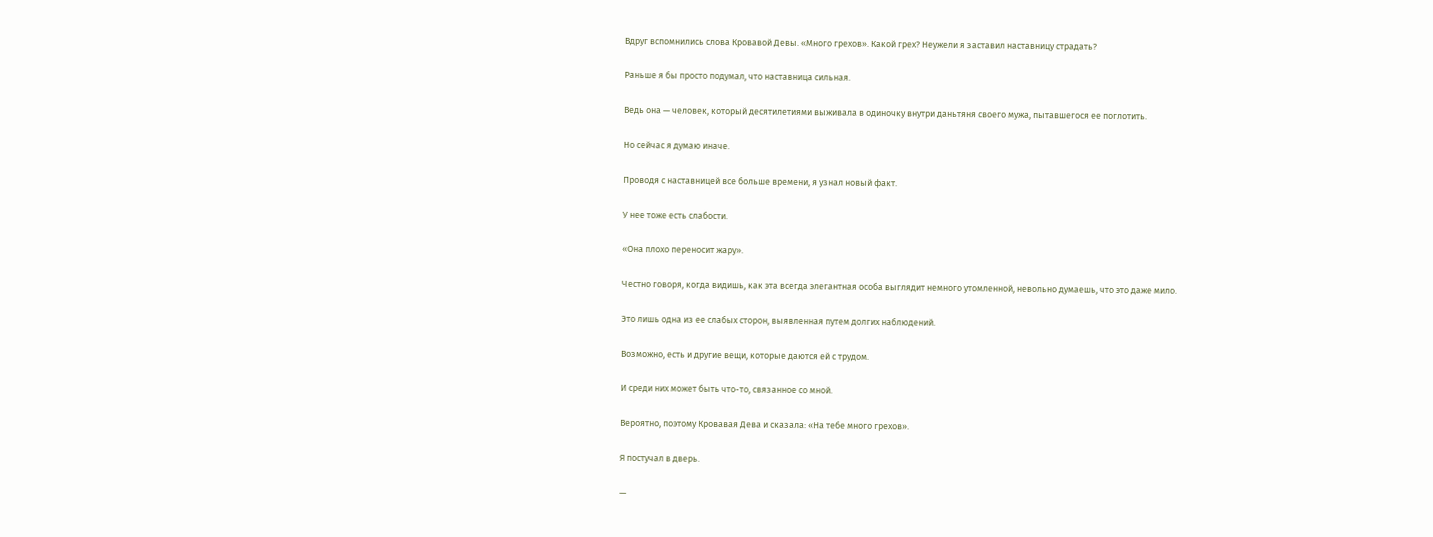Вдруг вспомнились слова Кровавой Девы. «Много грехов». Какой грех? Неужели я заставил наставницу страдать?

Раньше я бы просто подумал, что наставница сильная.

Ведь она — человек, который десятилетиями выживала в одиночку внутри даньтяня своего мужа, пытавшегося ее поглотить.

Но сейчас я думаю иначе.

Проводя с наставницей все больше времени, я узнал новый факт.

У нее тоже есть слабости.

«Она плохо переносит жару».

Честно говоря, когда видишь, как эта всегда элегантная особа выглядит немного утомленной, невольно думаешь, что это даже мило.

Это лишь одна из ее слабых сторон, выявленная путем долгих наблюдений.

Возможно, есть и другие вещи, которые даются ей с трудом.

И среди них может быть что-то, связанное со мной.

Вероятно, поэтому Кровавая Дева и сказала: «На тебе много грехов».

Я постучал в дверь.

—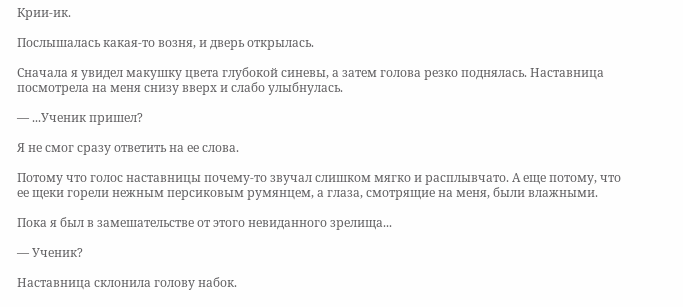Крии-ик.

Послышалась какая-то возня, и дверь открылась.

Сначала я увидел макушку цвета глубокой синевы, а затем голова резко поднялась. Наставница посмотрела на меня снизу вверх и слабо улыбнулась.

— ...Ученик пришел?

Я не смог сразу ответить на ее слова.

Потому что голос наставницы почему-то звучал слишком мягко и расплывчато. А еще потому, что ее щеки горели нежным персиковым румянцем, а глаза, смотрящие на меня, были влажными.

Пока я был в замешательстве от этого невиданного зрелища...

— Ученик?

Наставница склонила голову набок.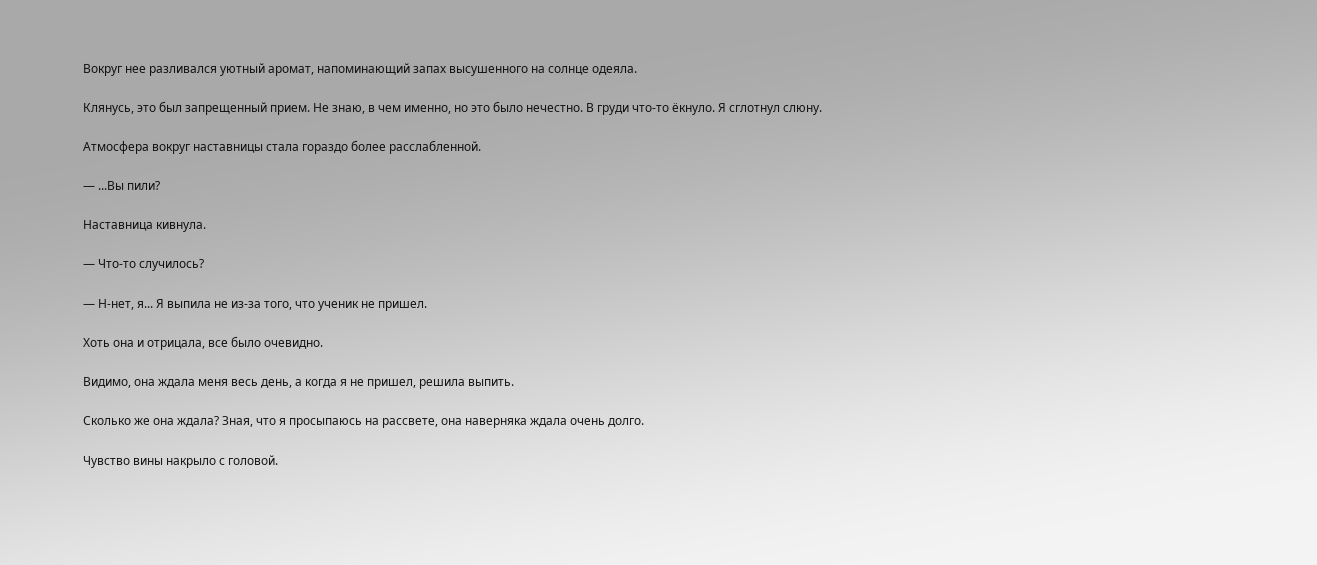Вокруг нее разливался уютный аромат, напоминающий запах высушенного на солнце одеяла.

Клянусь, это был запрещенный прием. Не знаю, в чем именно, но это было нечестно. В груди что-то ёкнуло. Я сглотнул слюну.

Атмосфера вокруг наставницы стала гораздо более расслабленной.

— ...Вы пили?

Наставница кивнула.

— Что-то случилось?

— Н-нет, я... Я выпила не из-за того, что ученик не пришел.

Хоть она и отрицала, все было очевидно.

Видимо, она ждала меня весь день, а когда я не пришел, решила выпить.

Сколько же она ждала? Зная, что я просыпаюсь на рассвете, она наверняка ждала очень долго.

Чувство вины накрыло с головой.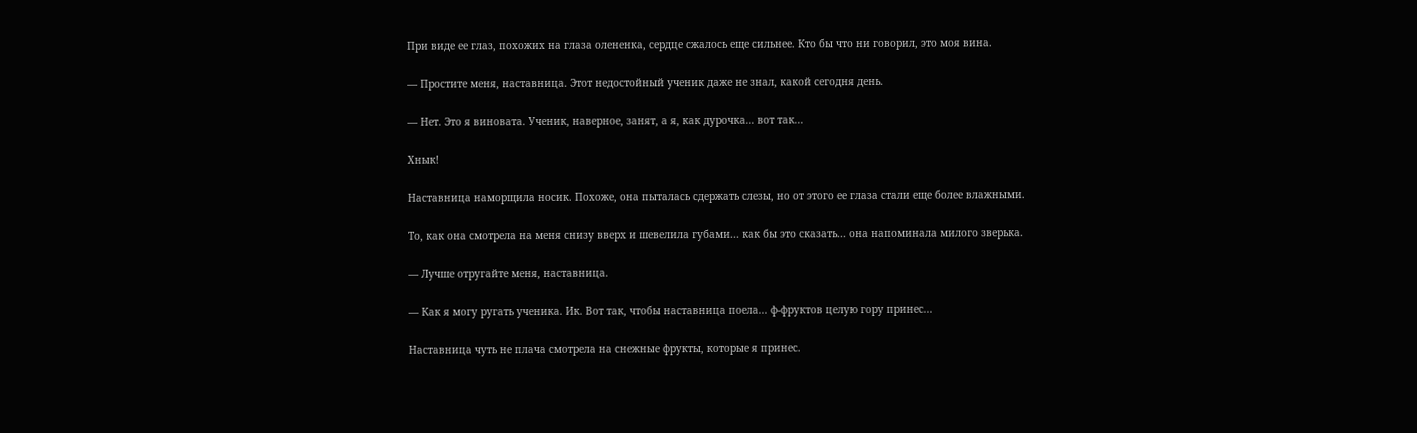При виде ее глаз, похожих на глаза олененка, сердце сжалось еще сильнее. Кто бы что ни говорил, это моя вина.

— Простите меня, наставница. Этот недостойный ученик даже не знал, какой сегодня день.

— Нет. Это я виновата. Ученик, наверное, занят, а я, как дурочка... вот так...

Хнык!

Наставница наморщила носик. Похоже, она пыталась сдержать слезы, но от этого ее глаза стали еще более влажными.

То, как она смотрела на меня снизу вверх и шевелила губами... как бы это сказать... она напоминала милого зверька.

— Лучше отругайте меня, наставница.

— Как я могу ругать ученика. Ик. Вот так, чтобы наставница поела... ф-фруктов целую гору принес...

Наставница чуть не плача смотрела на снежные фрукты, которые я принес.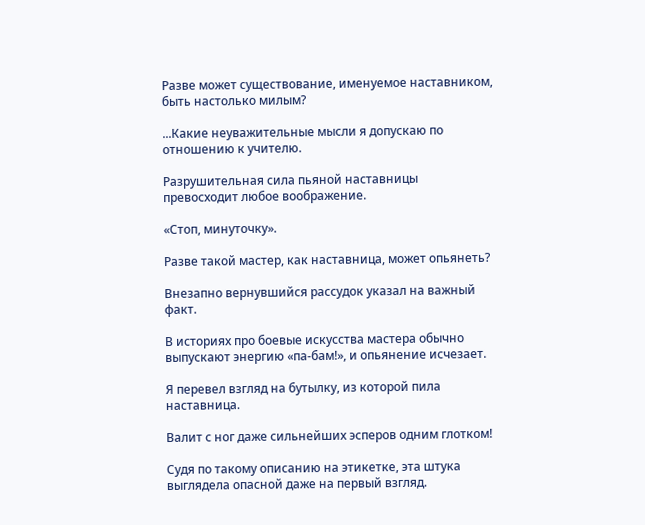Разве может существование, именуемое наставником, быть настолько милым?

...Какие неуважительные мысли я допускаю по отношению к учителю.

Разрушительная сила пьяной наставницы превосходит любое воображение.

«Стоп, минуточку».

Разве такой мастер, как наставница, может опьянеть?

Внезапно вернувшийся рассудок указал на важный факт.

В историях про боевые искусства мастера обычно выпускают энергию «па-бам!», и опьянение исчезает.

Я перевел взгляд на бутылку, из которой пила наставница.

Валит с ног даже сильнейших эсперов одним глотком!

Судя по такому описанию на этикетке, эта штука выглядела опасной даже на первый взгляд.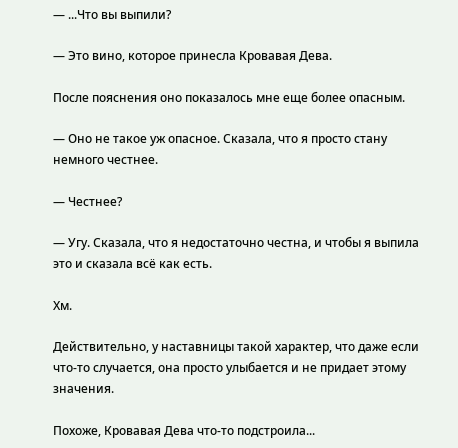— ...Что вы выпили?

— Это вино, которое принесла Кровавая Дева.

После пояснения оно показалось мне еще более опасным.

— Оно не такое уж опасное. Сказала, что я просто стану немного честнее.

— Честнее?

— Угу. Сказала, что я недостаточно честна, и чтобы я выпила это и сказала всё как есть.

Хм.

Действительно, у наставницы такой характер, что даже если что-то случается, она просто улыбается и не придает этому значения.

Похоже, Кровавая Дева что-то подстроила...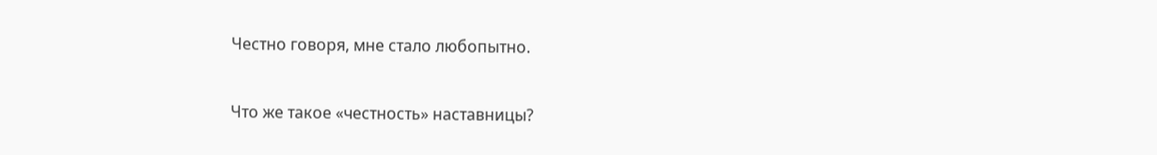Честно говоря, мне стало любопытно.

Что же такое «честность» наставницы?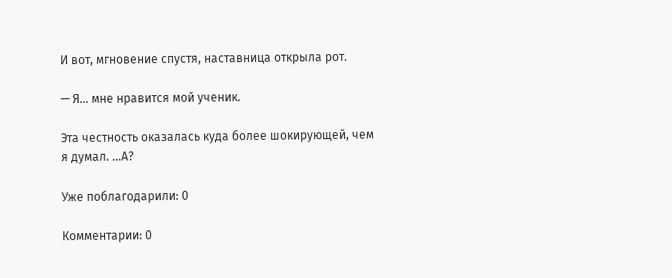И вот, мгновение спустя, наставница открыла рот.

— Я... мне нравится мой ученик.

Эта честность оказалась куда более шокирующей, чем я думал. ...А?

Уже поблагодарили: 0

Комментарии: 0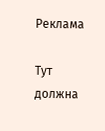Реклама

Тут должна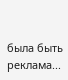была быть реклама...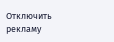Отключить рекламу